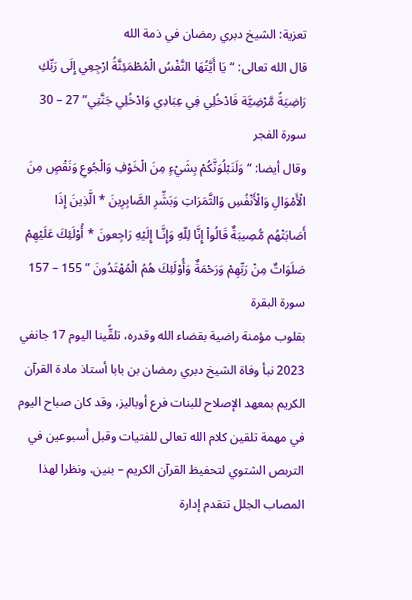تعزية: الشيخ دبري رمضان في ذمة الله
قال الله تعالى: “يَا أَيَّتُهَا النَّفْسُ الْمُطْمَئِنَّةُ ارْجِعِي إِلَى رَبِّكِ رَاضِيَةً مَّرْضِيَّة فَادْخُلِي فِي عِبَادِي وَادْخُلِي جَنَّتِي” 27 – 30 سورة الفجر
وقال أيضا: “وَلَنَبْلُوَنَّكُمْ بِشَيْءٍ مِنَ الْخَوْفِ وَالْجُوعِ وَنَقْصٍ مِنَ الْأَمْوَالِ وَالْأَنْفُسِ وَالثَّمَرَاتِ وَبَشِّرِ الصَّابِرِينَ * الَّذِينَ إِذَا أَصَابَتْهُم مُّصِيبَةٌ قَالُواْ إِنَّا لِلّهِ وَإِنَّـا إِلَيْهِ رَاجِعونَ * أُوْلَئِكَ عَلَيْهِمْ صَلَوَاتٌ مِنْ رَبِّهِمْ وَرَحْمَةٌ وَأُوْلَئِكَ هُمُ الْمُهْتَدُونَ ” 155 – 157 سورة البقرة
بقلوب مؤمنة راضية بقضاء الله وقدره، تلقًّينا اليوم 17 جانفي 2023 نبأ وفاة الشيخ دبري رمضان بن بابا أستاذ مادة القرآن الكريم بمعهد الإصلاح للبنات فرع أوباليز، وقد كان صباح اليوم في مهمة تلقين كلام الله تعالى للفتيات وقبل أسبوعين في التربص الشتوي لتحفيظ القرآن الكريم – بنين، ونظرا لهذا المصاب الجلل تتقدم إدارة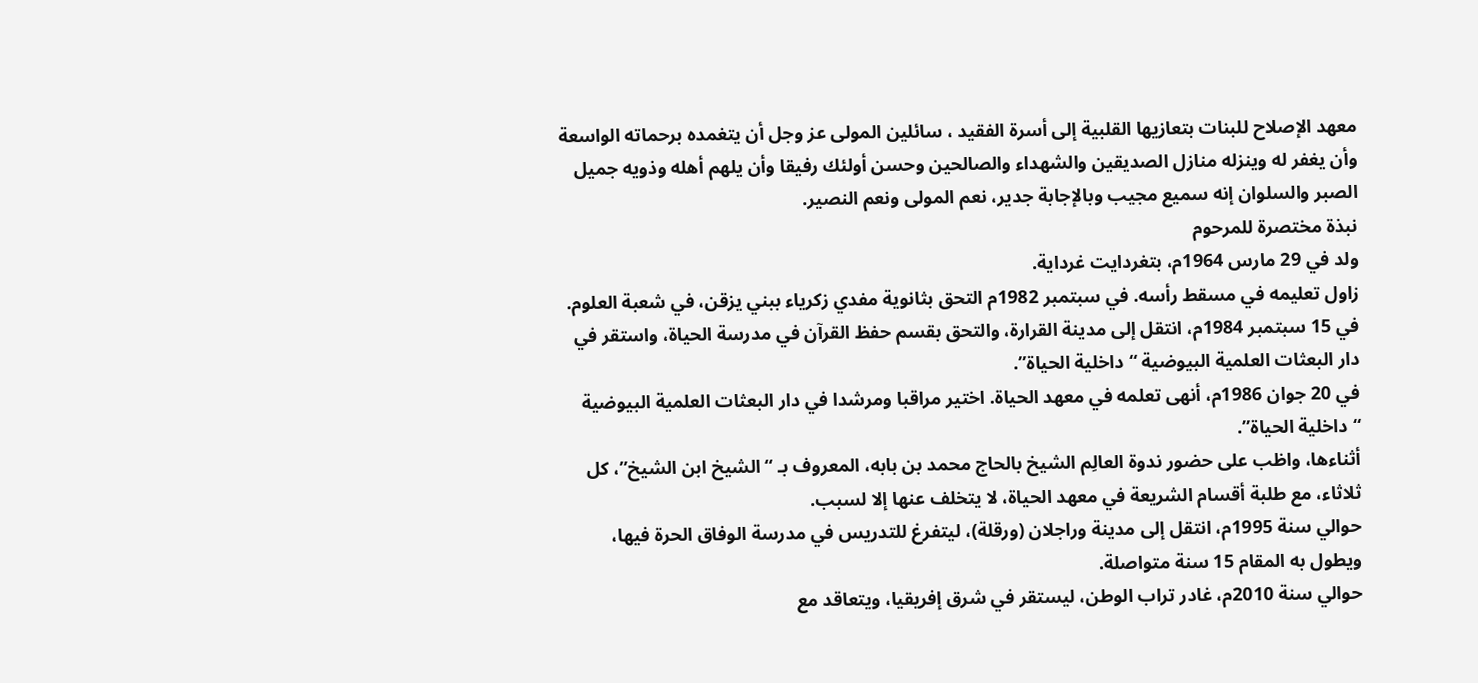معهد الإصلاح للبنات بتعازيها القلبية إلى أسرة الفقيد ، سائلين المولى عز وجل أن يتغمده برحماته الواسعة وأن يغفر له وينزله منازل الصديقين والشهداء والصالحين وحسن أولئك رفيقا وأن يلهم أهله وذويه جميل الصبر والسلوان إنه سميع مجيب وبالإجابة جدير، نعم المولى ونعم النصير.
نبذة مختصرة للمرحوم
ولد في 29 مارس 1964م، بتغردايت غرداية.
زاول تعليمه في مسقط رأسه. في سبتمبر 1982م التحق بثانوية مفدي زكرياء ببني يزقن، في شعبة العلوم.
في 15 سبتمبر 1984م، انتقل إلى مدينة القرارة، والتحق بقسم حفظ القرآن في مدرسة الحياة، واستقر في دار البعثات العلمية البيوضية “داخلية الحياة”.
في 20 جوان 1986م، أنهى تعلمه في معهد الحياة. اختير مراقبا ومرشدا في دار البعثات العلمية البيوضية “داخلية الحياة”.
أثناءها، واظب على حضور ندوة العالِم الشيخ بالحاج محمد بن بابه، المعروف بـ “الشيخ ابن الشيخ”، كل ثلاثاء، مع طلبة أقسام الشريعة في معهد الحياة، لا يتخلف عنها إلا لسبب.
حوالي سنة 1995م، انتقل إلى مدينة وراجلان (ورقلة)، ليتفرغ للتدريس في مدرسة الوفاق الحرة فيها، ويطول به المقام 15 سنة متواصلة.
حوالي سنة 2010م، غادر تراب الوطن، ليستقر في شرق إفريقيا، ويتعاقد مع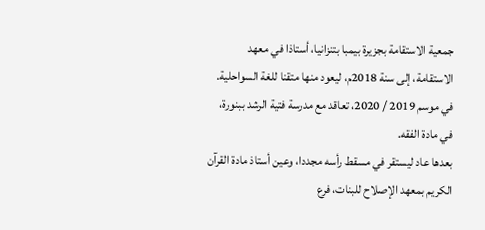جمعية الاستقامة بجزيرة بيمبا بتنزانيا، أستاذا في معهد الاستقامة، إلى سنة 2018م، ليعود منها متقنا للغة السواحلية.
في موسم 2019 / 2020، تعاقد مع مدرسة فتية الرشد ببنورة، في مادة الفقه.
بعدها عاد ليستقر في مسقط رأسه مجددا، وعين أستاذ مادة القرآن الكريم بمعهد الإصلاح للبنات، فرع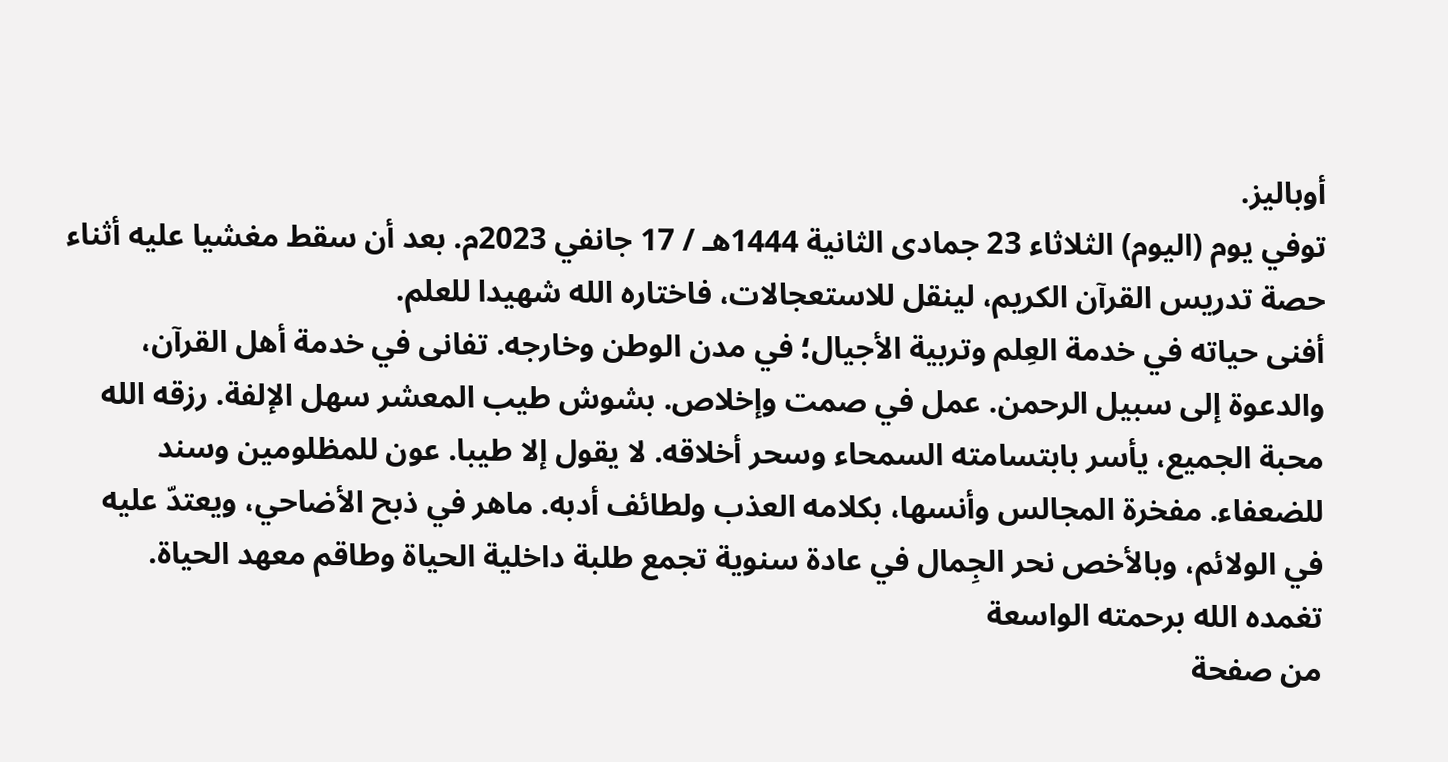أوباليز.
توفي يوم (اليوم) الثلاثاء 23 جمادى الثانية 1444هـ / 17 جانفي 2023م. بعد أن سقط مغشيا عليه أثناء حصة تدريس القرآن الكريم، لينقل للاستعجالات، فاختاره الله شهيدا للعلم.
أفنى حياته في خدمة العِلم وتربية الأجيال؛ في مدن الوطن وخارجه. تفانى في خدمة أهل القرآن، والدعوة إلى سبيل الرحمن. عمل في صمت وإخلاص. بشوش طيب المعشر سهل الإلفة. رزقه الله محبة الجميع، يأسر بابتسامته السمحاء وسحر أخلاقه. لا يقول إلا طيبا. عون للمظلومين وسند للضعفاء. مفخرة المجالس وأنسها، بكلامه العذب ولطائف أدبه. ماهر في ذبح الأضاحي، ويعتدّ عليه في الولائم، وبالأخص نحر الجِمال في عادة سنوية تجمع طلبة داخلية الحياة وطاقم معهد الحياة.
تغمده الله برحمته الواسعة
من صفحة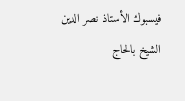فيسبوك الأستاذ نصر الدين الشيخ بالحاج